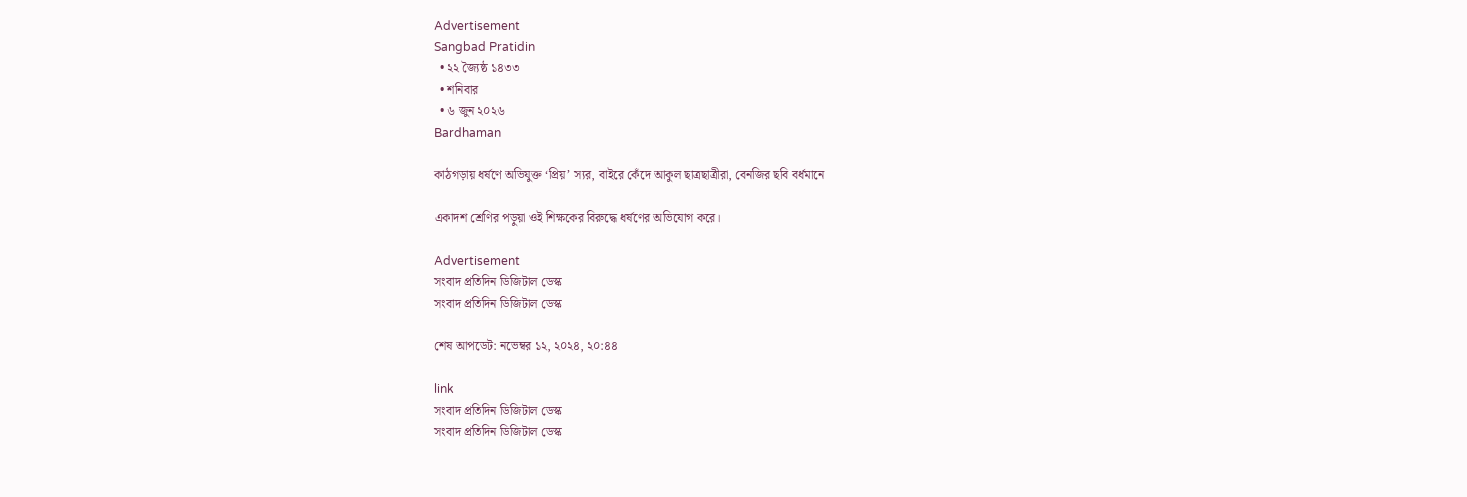Advertisement
Sangbad Pratidin
  • ২২ জ্যৈষ্ঠ ১৪৩৩
  • শনিবার
  • ৬ জুন ২০২৬
Bardhaman

কাঠগড়ায় ধর্ষণে অভিযুক্ত ‘প্রিয়’ স্যর, বাইরে কেঁদে আকুল ছাত্রছাত্রীরা, বেনজির ছবি বর্ধমানে

একাদশ শ্রেণির পড়ুয়া ওই শিক্ষকের বিরুদ্ধে ধর্ষণের অভিযোগ করে।

Advertisement
সংবাদ প্রতিদিন ডিজিটাল ডেস্ক
সংবাদ প্রতিদিন ডিজিটাল ডেস্ক

শেষ আপডেট: নভেম্বর ১২, ২০২৪, ২০:৪৪

link
সংবাদ প্রতিদিন ডিজিটাল ডেস্ক
সংবাদ প্রতিদিন ডিজিটাল ডেস্ক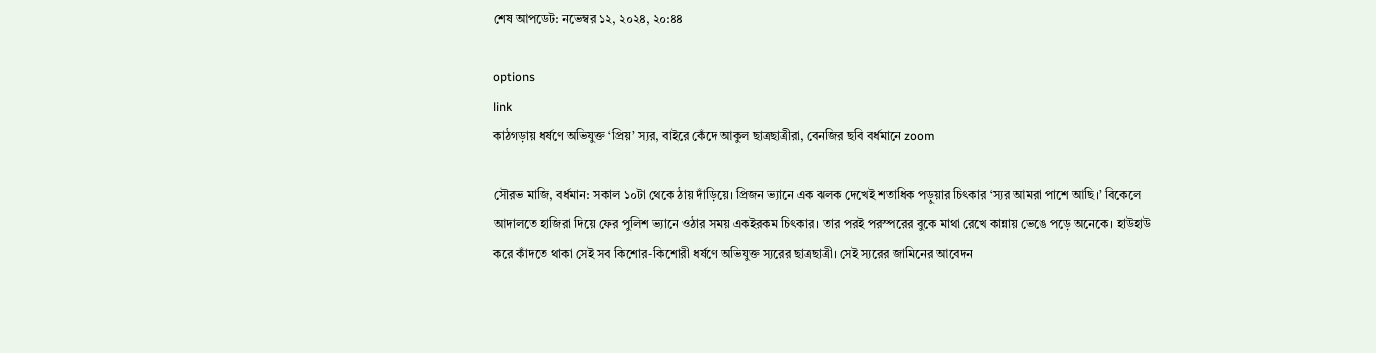শেষ আপডেট: নভেম্বর ১২, ২০২৪, ২০:৪৪

options
link
কাঠগড়ায় ধর্ষণে অভিযুক্ত ‘প্রিয়’ স্যর, বাইরে কেঁদে আকুল ছাত্রছাত্রীরা, বেনজির ছবি বর্ধমানে zoom

সৌরভ মাজি, বর্ধমান: সকাল ১০টা থেকে ঠায় দাঁড়িয়ে। প্রিজন ভ্যানে এক ঝলক দেখেই শতাধিক পড়ুয়ার চিৎকার ‘স্যর আমরা পাশে আছি।’ বিকেলে আদালতে হাজিরা দিয়ে ফের পুলিশ ভ্যানে ওঠার সময় একইরকম চিৎকার। তার পরই পরস্পরের বুকে মাথা রেখে কান্নায় ভেঙে পড়ে অনেকে। হাউহাউ করে কাঁদতে থাকা সেই সব কিশোর-কিশোরী ধর্ষণে অভিযুক্ত স্যরের ছাত্রছাত্রী। সেই স্যরের জামিনের আবেদন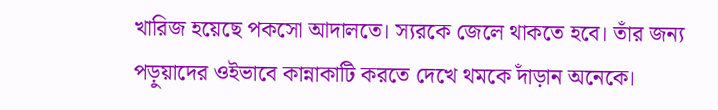খারিজ হয়েছে পকসো আদালতে। স্যরকে জেলে থাকতে হবে। তাঁর জন্য পড়ুয়াদের ওইভাবে কান্নাকাটি করতে দেখে থমকে দাঁড়ান অনেকে।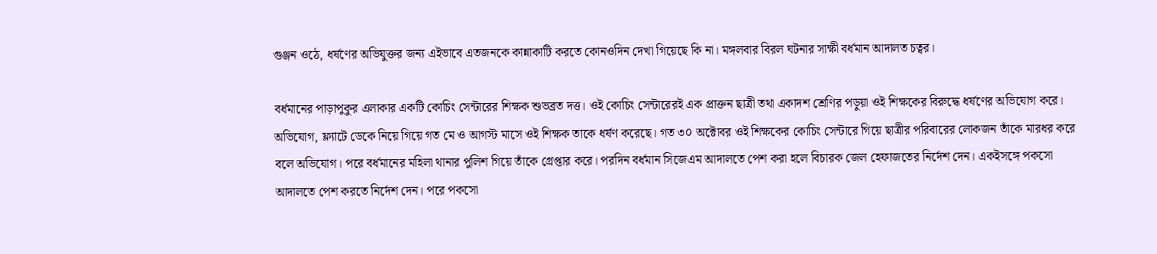গুঞ্জন ওঠে, ধর্ষণের অভিযুক্তর জন্য এইভাবে এতজনকে কান্নাকাটি করতে কোনওদিন দেখা গিয়েছে কি না। মঙ্গলবার বিরল ঘটনার সাক্ষী বর্ধমান আদালত চত্বর।

বর্ধমানের পাড়াপুকুর এলাকার একটি কোচিং সেন্টারের শিক্ষক শুভব্রত দত্ত। ওই কোচিং সেন্টারেরই এক প্রাক্তন ছাত্রী তথা একাদশ শ্রেণির পড়ুয়া ওই শিক্ষকের বিরুদ্ধে ধর্ষণের অভিযোগ করে। অভিযোগ, ফ্ল্যাটে ডেকে নিয়ে গিয়ে গত মে ও আগস্ট মাসে ওই শিক্ষক তাকে ধর্ষণ করেছে। গত ৩০ অক্টোবর ওই শিক্ষকের কোচিং সেন্টারে গিয়ে ছাত্রীর পরিবারের লোকজন তাঁকে মারধর করে বলে অভিযোগ। পরে বর্ধমানের মহিলা‌ থানার পুলিশ গিয়ে তাঁকে গ্রেপ্তার করে। পরদিন বর্ধমান সিজেএম আদালতে পেশ করা হলে বিচারক জেল হেফাজতের নির্দেশ দেন। একইসঙ্গে পকসো আদালতে পেশ করতে নির্দেশ দেন। পরে পকসো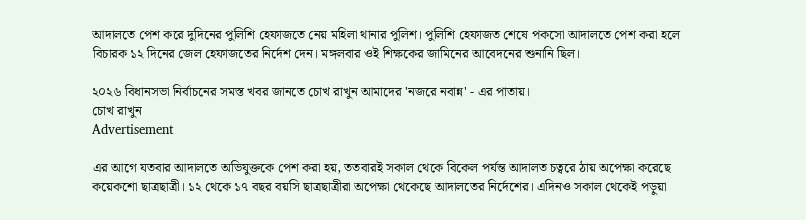আদালতে পেশ করে দুদিনের পুলিশি হেফাজতে নেয় মহিলা থানার পুলিশ। পুলিশি হেফাজত শেষে পকসো আদালতে পেশ করা হলে বিচারক ১২ দিনের জেল হেফাজতের নির্দেশ দেন। মঙ্গলবার ওই শিক্ষকের জামিনের আবেদনের শুনানি ছিল।

২০২৬ বিধানসভা নির্বাচনের সমস্ত খবর জানতে চোখ রাখুন আমাদের 'নজরে নবান্ন' - এর পাতায়।
চোখ রাখুন
Advertisement

এর আগে যতবার আদালতে অভিযুক্তকে পেশ করা হয়, ততবারই সকাল থেকে বিকেল পর্যন্ত আদালত চত্বরে ঠায় অপেক্ষা করেছে কয়েকশো ছাত্রছাত্রী। ১২ থেকে ১৭ বছর বয়সি ছাত্রছাত্রীরা অপেক্ষা থেকেছে আদালতের নির্দেশের। এদিনও সকাল থেকেই পড়ুয়া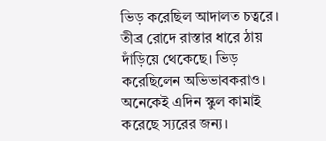ভিড় করেছিল আদালত চত্বরে। তীব্র রোদে রাস্তার ধারে ঠায় দাঁড়িয়ে থেকেছে। ভিড় করেছিলেন অভিভাবকরাও। অনেকেই এদিন স্কুল কামাই করেছে স্যরের জন্য।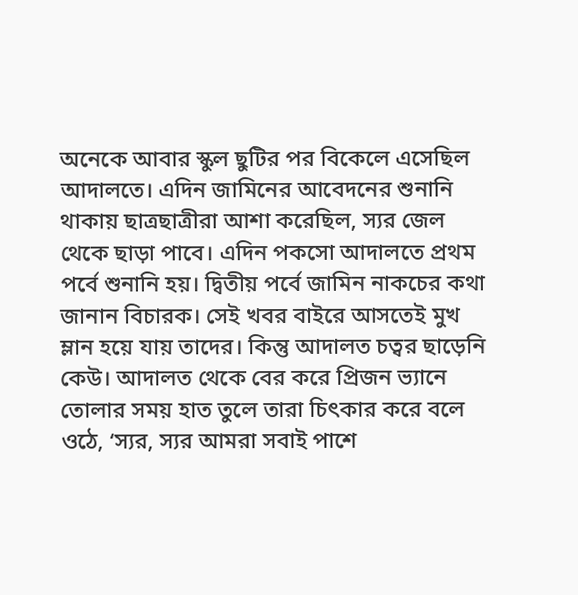অনেকে আবার স্কুল ছুটির পর বিকেলে এসেছিল আদালতে। এদিন জামিনের আবেদনের শুনানি থাকায় ছাত্রছাত্রীরা আশা করেছিল, স্যর জেল থেকে ছাড়া পাবে। এদিন পকসো আদালতে প্রথম পর্বে শুনানি হয়। দ্বিতীয় পর্বে জামিন‌ নাকচের কথা জানান বিচারক। সেই খবর বাইরে আসতেই মুখ ম্লান হয়ে যায় তাদের। কিন্তু আদালত চত্বর ছাড়েনি কেউ। আদালত থেকে বের করে প্রিজন ভ্যানে তোলার সময় হাত তুলে তারা চিৎকার করে বলে ওঠে, ‘স্যর, স্যর আমরা সবাই পাশে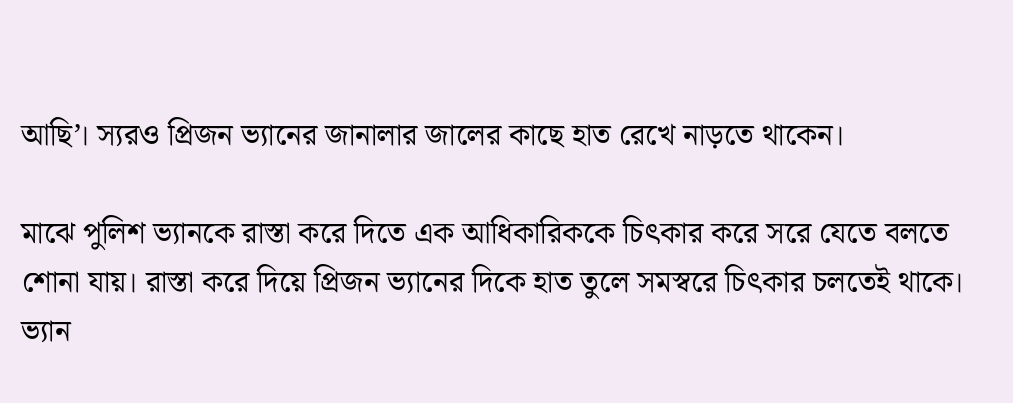আছি’। স্যরও প্রিজন ভ্যানের জানালার জালের কাছে হাত রেখে নাড়তে থাকেন।

মাঝে পুলিশ ভ্যানকে রাস্তা করে দিতে এক আধিকারিককে চিৎকার করে সরে যেতে বলতে শোনা যায়। রাস্তা করে দিয়ে প্রিজন ভ্যানের দিকে হাত তুলে সমস্বরে চিৎকার চলতেই থাকে। ভ্যান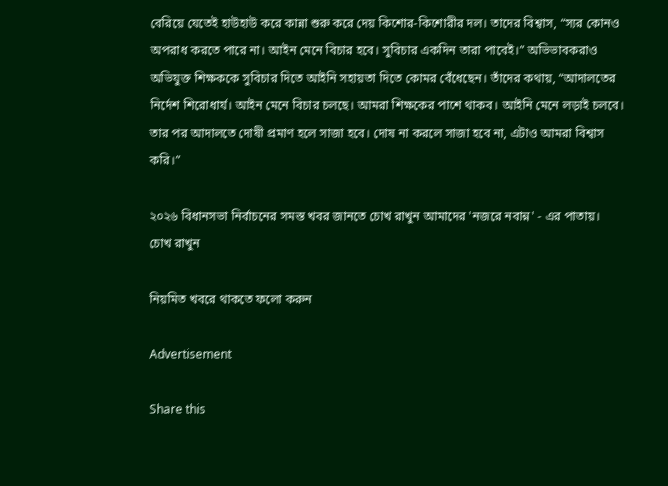বেরিয়ে যেতেই হাউহাউ করে কান্না শুরু করে দেয় কিশোর-কিশোরীর দল। তাদের বিশ্বাস, “স্যর কোনও অপরাধ করতে পারে না। আইন মেনে বিচার হবে। সুবিচার একদিন তারা পাবেই।” অভিভাবকরাও অভিযুক্ত শিক্ষককে সুবিচার দিতে আইনি সহায়তা দিতে কোমর বেঁধেছেন। তাঁদের কথায়, “আদালতের নির্দেশ শিরোধার্য। আইন মেনে বিচার চলছে। আমরা শিক্ষকের পাশে থাকব। আইনি মেনে লড়াই চলবে। তার পর আদালতে দোষী প্রমাণ হলে সাজা হবে। দোষ না করলে সাজা হবে না, এটাও আমরা বিশ্বাস করি।”

২০২৬ বিধানসভা নির্বাচনের সমস্ত খবর জানতে চোখ রাখুন আমাদের 'নজরে নবান্ন' - এর পাতায়।
চোখ রাখুন

নিয়মিত খবরে থাকতে ফলো করুন

Advertisement

Share this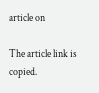article on

The article link is copied.